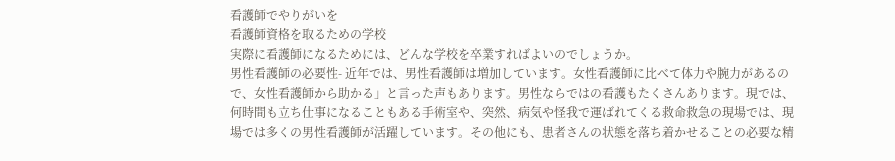看護師でやりがいを
看護師資格を取るための学校
実際に看護師になるためには、どんな学校を卒業すればよいのでしょうか。
男性看護師の必要性- 近年では、男性看護師は増加しています。女性看護師に比べて体力や腕力があるので、女性看護師から助かる」と言った声もあります。男性ならではの看護もたくさんあります。現では、何時間も立ち仕事になることもある手術室や、突然、病気や怪我で運ばれてくる救命救急の現場では、現場では多くの男性看護師が活躍しています。その他にも、患者さんの状態を落ち着かせることの必要な精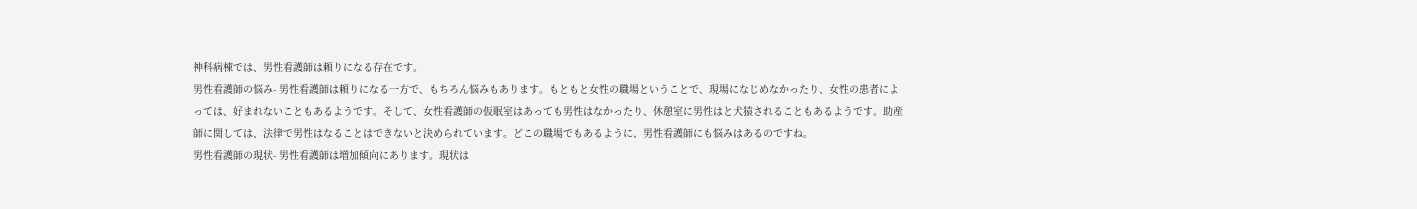神科病棟では、男性看護師は頼りになる存在です。
男性看護師の悩み- 男性看護師は頼りになる一方で、もちろん悩みもあります。もともと女性の職場ということで、現場になじめなかったり、女性の患者によっては、好まれないこともあるようです。そして、女性看護師の仮眠室はあっても男性はなかったり、休憩室に男性はと犬猿されることもあるようです。助産師に関しては、法律で男性はなることはできないと決められています。どこの職場でもあるように、男性看護師にも悩みはあるのですね。
男性看護師の現状- 男性看護師は増加傾向にあります。現状は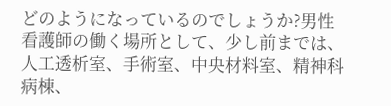どのようになっているのでしょうか?男性看護師の働く場所として、少し前までは、人工透析室、手術室、中央材料室、精神科病棟、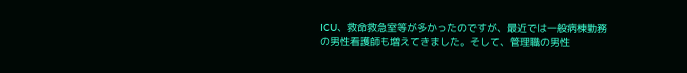ICU、救命救急室等が多かったのですが、最近では一般病棟勤務の男性看護師も増えてきました。そして、管理職の男性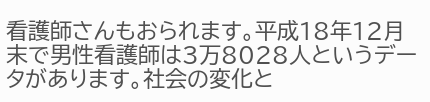看護師さんもおられます。平成18年12月末で男性看護師は3万8028人というデータがあります。社会の変化と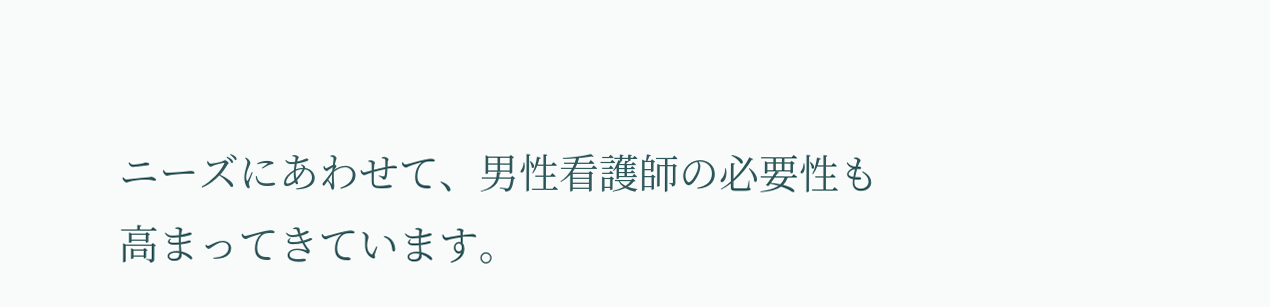ニーズにあわせて、男性看護師の必要性も高まってきています。